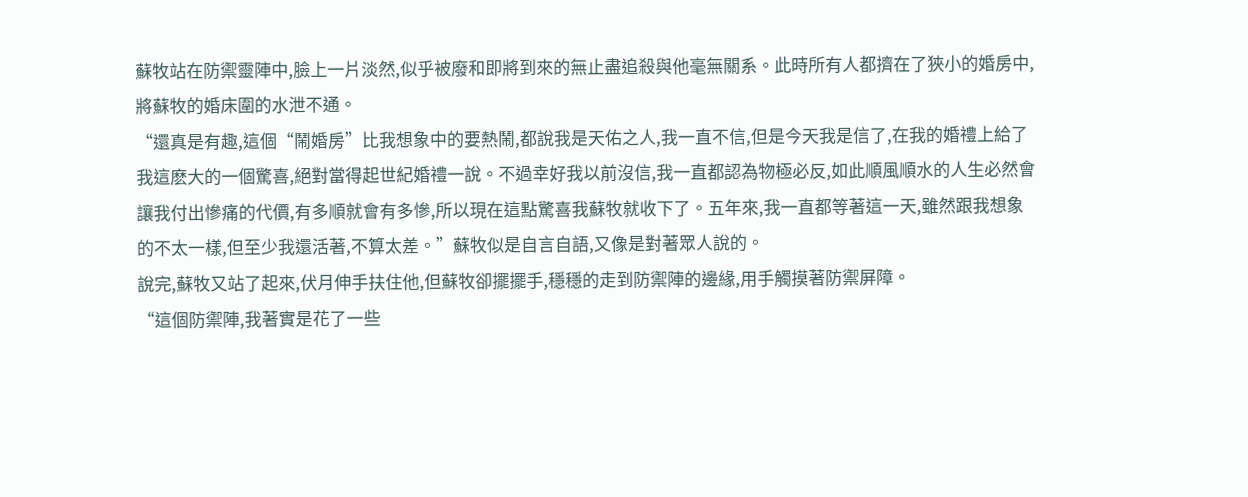蘇牧站在防禦靈陣中,臉上一片淡然,似乎被廢和即將到來的無止盡追殺與他毫無關系。此時所有人都擠在了狹小的婚房中,將蘇牧的婚床圍的水泄不通。
“還真是有趣,這個“鬧婚房”比我想象中的要熱鬧,都說我是天佑之人,我一直不信,但是今天我是信了,在我的婚禮上給了我這麽大的一個驚喜,絕對當得起世紀婚禮一說。不過幸好我以前沒信,我一直都認為物極必反,如此順風順水的人生必然會讓我付出慘痛的代價,有多順就會有多慘,所以現在這點驚喜我蘇牧就收下了。五年來,我一直都等著這一天,雖然跟我想象的不太一樣,但至少我還活著,不算太差。”蘇牧似是自言自語,又像是對著眾人說的。
說完,蘇牧又站了起來,伏月伸手扶住他,但蘇牧卻擺擺手,穩穩的走到防禦陣的邊緣,用手觸摸著防禦屏障。
“這個防禦陣,我著實是花了一些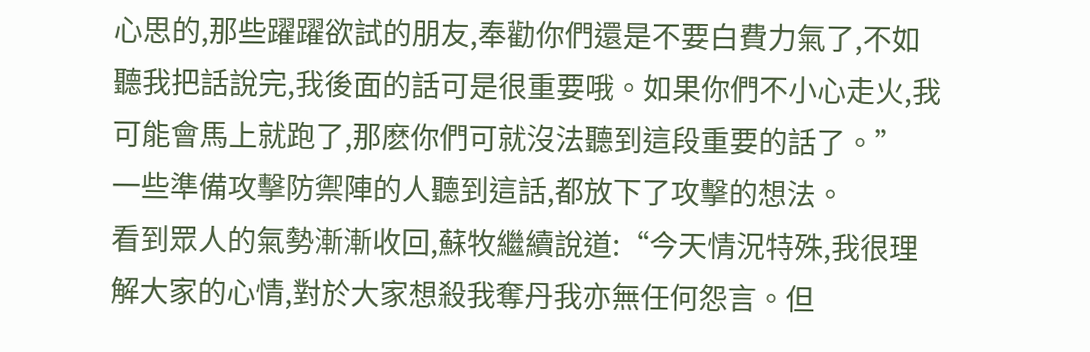心思的,那些躍躍欲試的朋友,奉勸你們還是不要白費力氣了,不如聽我把話說完,我後面的話可是很重要哦。如果你們不小心走火,我可能會馬上就跑了,那麽你們可就沒法聽到這段重要的話了。”
一些準備攻擊防禦陣的人聽到這話,都放下了攻擊的想法。
看到眾人的氣勢漸漸收回,蘇牧繼續說道:“今天情況特殊,我很理解大家的心情,對於大家想殺我奪丹我亦無任何怨言。但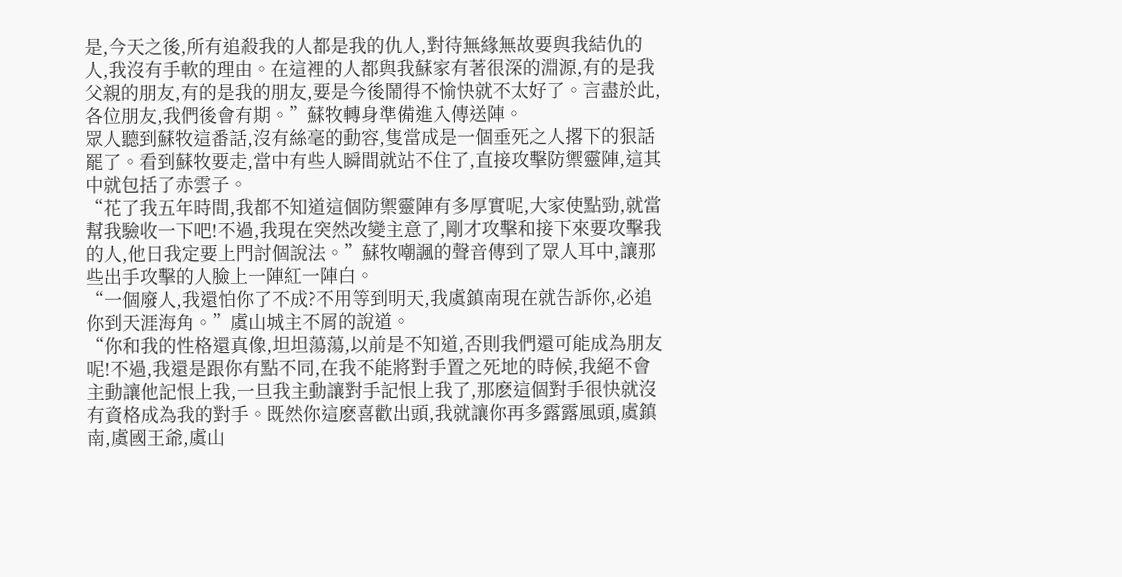是,今天之後,所有追殺我的人都是我的仇人,對待無緣無故要與我結仇的人,我沒有手軟的理由。在這裡的人都與我蘇家有著很深的淵源,有的是我父親的朋友,有的是我的朋友,要是今後鬧得不愉快就不太好了。言盡於此,各位朋友,我們後會有期。”蘇牧轉身準備進入傳送陣。
眾人聽到蘇牧這番話,沒有絲毫的動容,隻當成是一個垂死之人撂下的狠話罷了。看到蘇牧要走,當中有些人瞬間就站不住了,直接攻擊防禦靈陣,這其中就包括了赤雲子。
“花了我五年時間,我都不知道這個防禦靈陣有多厚實呢,大家使點勁,就當幫我驗收一下吧!不過,我現在突然改變主意了,剛才攻擊和接下來要攻擊我的人,他日我定要上門討個說法。”蘇牧嘲諷的聲音傳到了眾人耳中,讓那些出手攻擊的人臉上一陣紅一陣白。
“一個廢人,我還怕你了不成?不用等到明天,我虞鎮南現在就告訴你,必追你到天涯海角。”虞山城主不屑的說道。
“你和我的性格還真像,坦坦蕩蕩,以前是不知道,否則我們還可能成為朋友呢!不過,我還是跟你有點不同,在我不能將對手置之死地的時候,我絕不會主動讓他記恨上我,一旦我主動讓對手記恨上我了,那麽這個對手很快就沒有資格成為我的對手。既然你這麽喜歡出頭,我就讓你再多露露風頭,虞鎮南,虞國王爺,虞山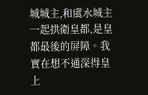城城主,和虞水城主一起拱衛皇都,是皇都最後的屏障。我實在想不通深得皇上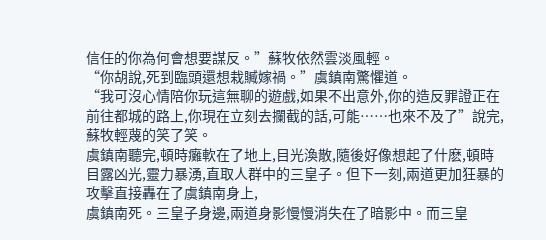信任的你為何會想要謀反。”蘇牧依然雲淡風輕。
“你胡說,死到臨頭還想栽贓嫁禍。”虞鎮南驚懼道。
“我可沒心情陪你玩這無聊的遊戲,如果不出意外,你的造反罪證正在前往都城的路上,你現在立刻去攔截的話,可能……也來不及了”說完,蘇牧輕蔑的笑了笑。
虞鎮南聽完,頓時癱軟在了地上,目光渙散,隨後好像想起了什麽,頓時目露凶光,靈力暴湧,直取人群中的三皇子。但下一刻,兩道更加狂暴的攻擊直接轟在了虞鎮南身上,
虞鎮南死。三皇子身邊,兩道身影慢慢消失在了暗影中。而三皇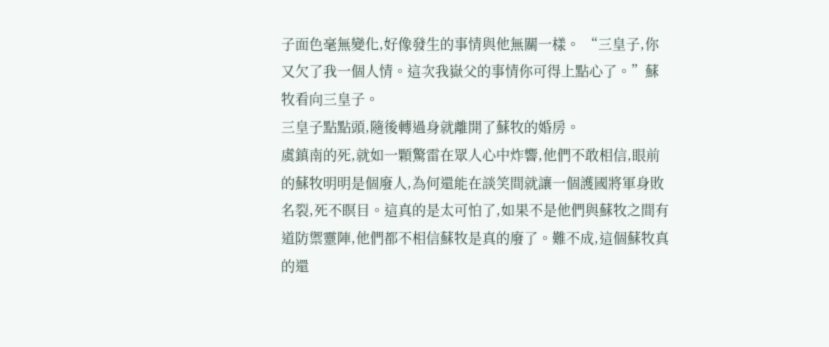子面色毫無變化,好像發生的事情與他無關一樣。 “三皇子,你又欠了我一個人情。這次我嶽父的事情你可得上點心了。”蘇牧看向三皇子。
三皇子點點頭,隨後轉過身就離開了蘇牧的婚房。
虞鎮南的死,就如一顆驚雷在眾人心中炸響,他們不敢相信,眼前的蘇牧明明是個廢人,為何還能在談笑間就讓一個護國將軍身敗名裂,死不瞑目。這真的是太可怕了,如果不是他們與蘇牧之間有道防禦靈陣,他們都不相信蘇牧是真的廢了。難不成,這個蘇牧真的還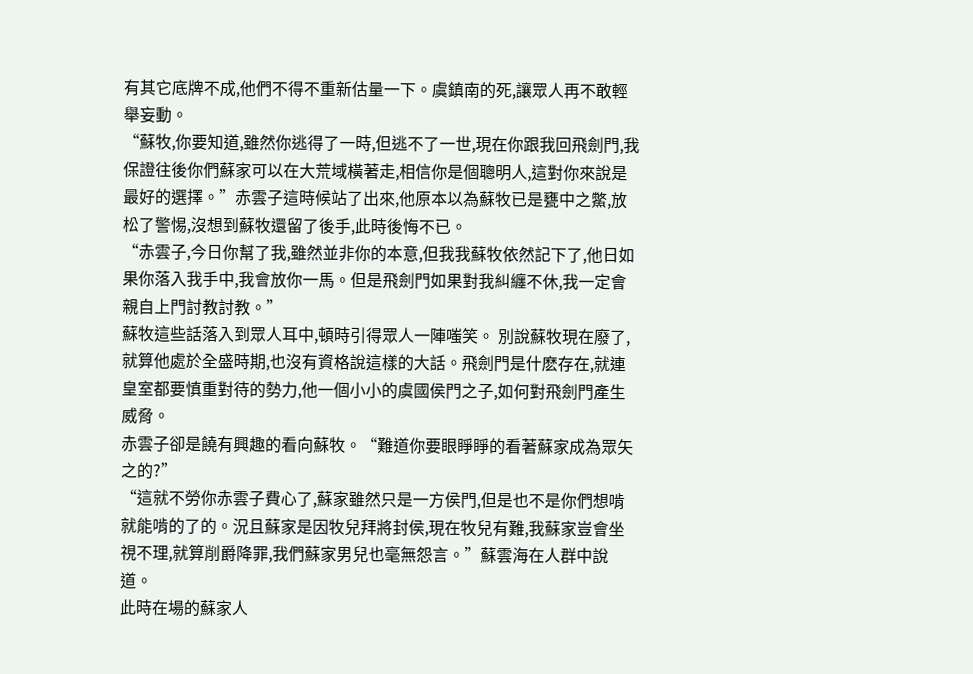有其它底牌不成,他們不得不重新估量一下。虞鎮南的死,讓眾人再不敢輕舉妄動。
“蘇牧,你要知道,雖然你逃得了一時,但逃不了一世,現在你跟我回飛劍門,我保證往後你們蘇家可以在大荒域橫著走,相信你是個聰明人,這對你來說是最好的選擇。”赤雲子這時候站了出來,他原本以為蘇牧已是甕中之鱉,放松了警惕,沒想到蘇牧還留了後手,此時後悔不已。
“赤雲子,今日你幫了我,雖然並非你的本意,但我我蘇牧依然記下了,他日如果你落入我手中,我會放你一馬。但是飛劍門如果對我糾纏不休,我一定會親自上門討教討教。”
蘇牧這些話落入到眾人耳中,頓時引得眾人一陣嗤笑。 別說蘇牧現在廢了,就算他處於全盛時期,也沒有資格說這樣的大話。飛劍門是什麽存在,就連皇室都要慎重對待的勢力,他一個小小的虞國侯門之子,如何對飛劍門產生威脅。
赤雲子卻是饒有興趣的看向蘇牧。“難道你要眼睜睜的看著蘇家成為眾矢之的?”
“這就不勞你赤雲子費心了,蘇家雖然只是一方侯門,但是也不是你們想啃就能啃的了的。況且蘇家是因牧兒拜將封侯,現在牧兒有難,我蘇家豈會坐視不理,就算削爵降罪,我們蘇家男兒也毫無怨言。”蘇雲海在人群中說道。
此時在場的蘇家人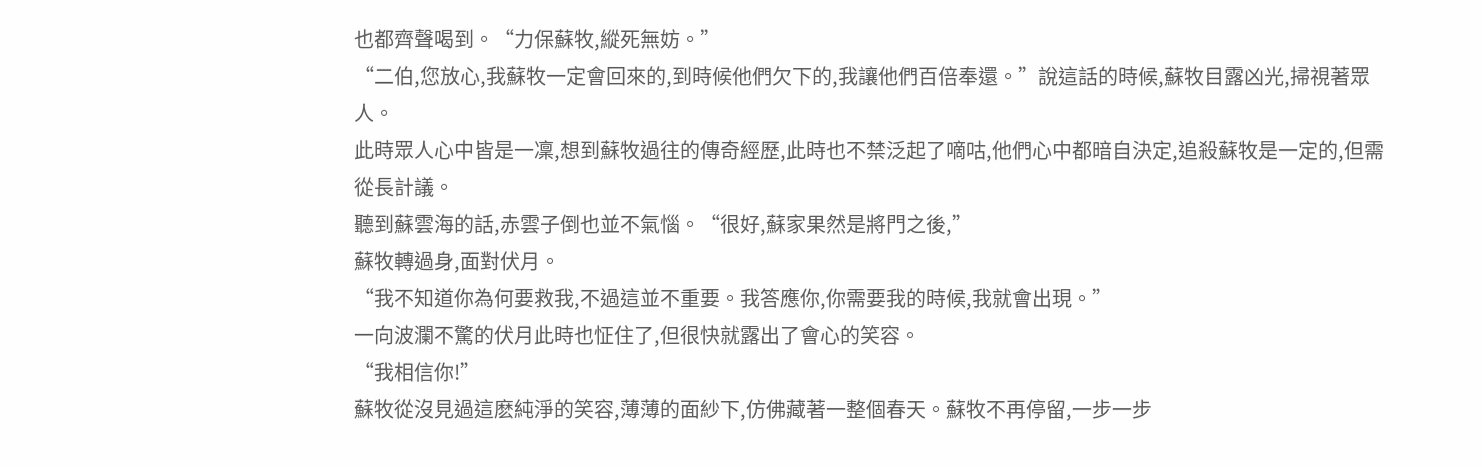也都齊聲喝到。“力保蘇牧,縱死無妨。”
“二伯,您放心,我蘇牧一定會回來的,到時候他們欠下的,我讓他們百倍奉還。”說這話的時候,蘇牧目露凶光,掃視著眾人。
此時眾人心中皆是一凜,想到蘇牧過往的傳奇經歷,此時也不禁泛起了嘀咕,他們心中都暗自決定,追殺蘇牧是一定的,但需從長計議。
聽到蘇雲海的話,赤雲子倒也並不氣惱。“很好,蘇家果然是將門之後,”
蘇牧轉過身,面對伏月。
“我不知道你為何要救我,不過這並不重要。我答應你,你需要我的時候,我就會出現。”
一向波瀾不驚的伏月此時也怔住了,但很快就露出了會心的笑容。
“我相信你!”
蘇牧從沒見過這麽純淨的笑容,薄薄的面紗下,仿佛藏著一整個春天。蘇牧不再停留,一步一步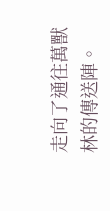走向了通往萬獸林的傳送陣。